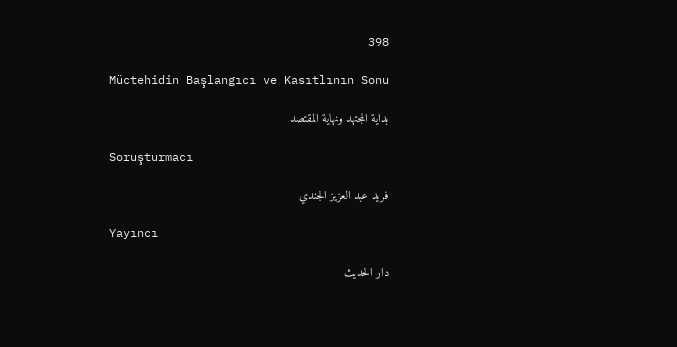398

Müctehidin Başlangıcı ve Kasıtlının Sonu

بداية المجتهد ونهاية المقتصد

Soruşturmacı

فريد عبد العزيز الجندي

Yayıncı

دار الحديث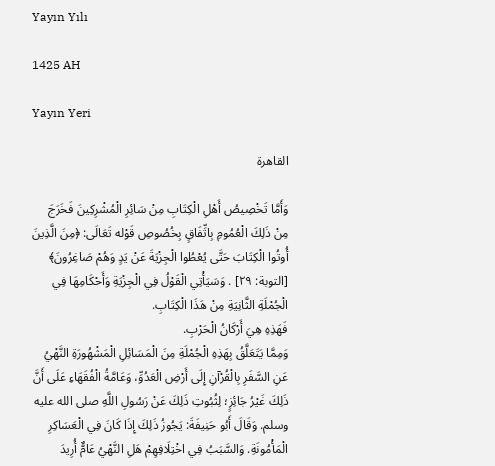Yayın Yılı

1425 AH

Yayın Yeri

القاهرة

وَأَمَّا تَخْصِيصُ أَهْلِ الْكِتَابِ مِنْ سَائِرِ الْمُشْرِكِينَ فَخَرَجَ مِنْ ذَلِكَ الْعُمُومِ بِاتِّفَاقٍ بِخُصُوصِ قَوْله تَعَالَى: ﴿مِنَ الَّذِينَ أُوتُوا الْكِتَابَ حَتَّى يُعْطُوا الْجِزْيَةَ عَنْ يَدٍ وَهُمْ صَاغِرُونَ﴾ [التوبة: ٢٩] . وَسَيَأْتِي الْقَوْلُ فِي الْجِزْيَةِ وَأَحْكَامِهَا فِي الْجُمْلَةِ الثَّانِيَةِ مِنْ هَذَا الْكِتَابِ.
فَهَذِهِ هِيَ أَرْكَانُ الْحَرْبِ.
وَمِمَّا يَتَعَلَّقُ بِهَذِهِ الْجُمْلَةِ مِنَ الْمَسَائِلِ الْمَشْهُورَةِ النَّهْيُ عَنِ السَّفَرِ بِالْقُرْآنِ إِلَى أَرْضِ الْعَدُوِّ، وَعَامَّةُ الْفُقَهَاءِ عَلَى أَنَّ ذَلِكَ غَيْرُ جَائِزٍ؛ لِثُبُوتِ ذَلِكَ عَنْ رَسُولِ اللَّهِ صلى الله عليه وسلم. وَقَالَ أَبُو حَنِيفَةَ: يَجُوزُ ذَلِكَ إِذَا كَانَ فِي الْعَسَاكِرِ الْمَأْمُونَةِ. وَالسَّبَبُ فِي اخْتِلَافِهِمْ هَلِ النَّهْيُ عَامٌّ أُرِيدَ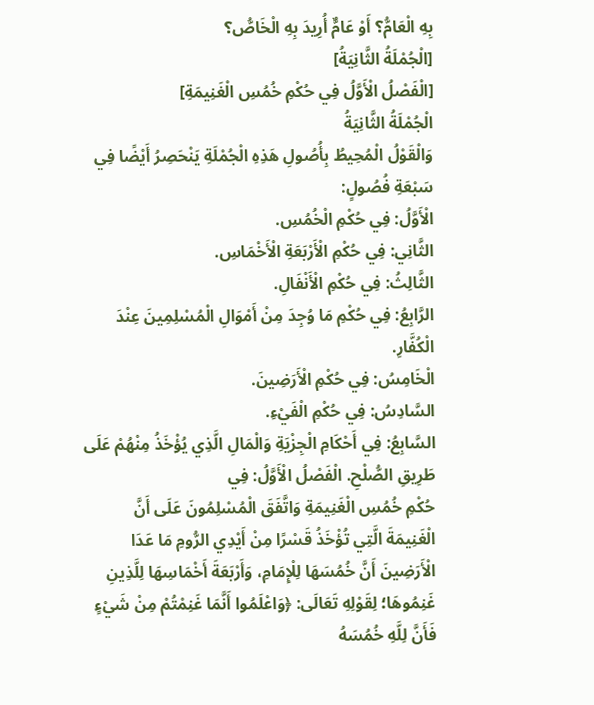بِهِ الْعَامُّ؟ أَوْ عَامٌّ أُرِيدَ بِهِ الْخَاصُّ؟
[الْجُمْلَةُ الثَّانِيَةُ]
[الْفَصْلُ الْأَوَّلُ فِي حُكْمِ خُمُسِ الْغَنِيمَةِ]
الْجُمْلَةُ الثَّانِيَةُ
وَالْقَوْلُ الْمُحِيطُ بِأُصُولِ هَذِهِ الْجُمْلَةِ يَنْحَصِرُ أَيْضًا فِي سَبْعَةِ فُصُولٍ:
الْأَوَّلُ: فِي حُكْمِ الْخُمُسِ.
الثَّانِي: فِي حُكْمِ الْأَرْبَعَةِ الْأَخْمَاسِ.
الثَّالِثُ: فِي حُكْمِ الْأَنْفَالِ.
الرَّابِعُ: فِي حُكْمِ مَا وُجِدَ مِنْ أَمْوَالِ الْمُسْلِمِينَ عِنْدَ الْكُفَّارِ.
الْخَامِسُ: فِي حُكْمِ الْأَرَضِينَ.
السَّادِسُ: فِي حُكْمِ الْفَيْءِ.
السَّابِعُ: فِي أَحْكَامِ الْجِزْيَةِ وَالْمَالِ الَّذِي يُؤْخَذُ مِنْهُمْ عَلَى طَرِيقِ الصُّلْحِ. الْفَصْلُ الْأَوَّلُ: فِي
حُكْمِ خُمُسِ الْغَنِيمَةِ وَاتَّفَقَ الْمُسْلِمُونَ عَلَى أَنَّ الْغَنِيمَةَ الَّتِي تُؤْخَذُ قَسْرًا مِنْ أَيْدِي الرُّومِ مَا عَدَا الْأَرَضِينَ أَنَّ خُمُسَهَا لِلْإِمَامِ، وَأَرْبَعَةَ أَخْمَاسِهَا لِلَّذِينِ غَنِمُوهَا؛ لِقَوْلِهِ تَعَالَى: ﴿وَاعْلَمُوا أَنَّمَا غَنِمْتُمْ مِنْ شَيْءٍ فَأَنَّ لِلَّهِ خُمُسَهُ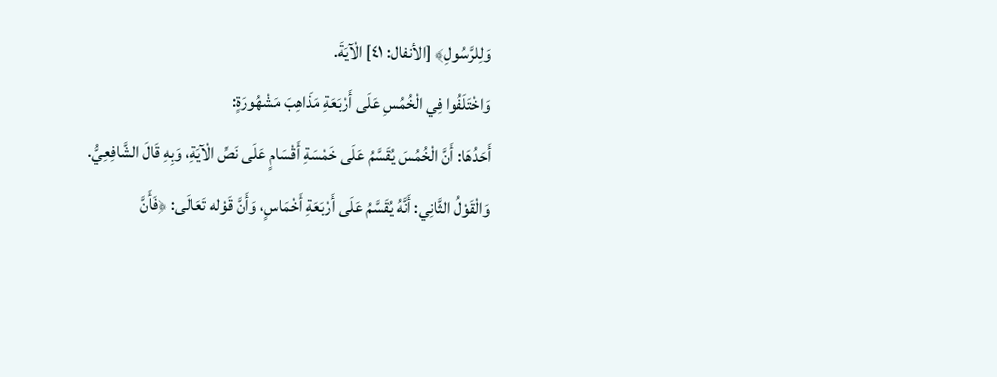وَلِلرَّسُولِ﴾ [الأنفال: ٤١] الْآيَةَ.
وَاخْتَلَفُوا فِي الْخُمُسِ عَلَى أَرْبَعَةِ مَذَاهِبَ مَشْهُورَةٍ:
أَحَدُهَا: أَنَّ الْخُمُسَ يُقَسَّمُ عَلَى خَمْسَةِ أَقْسَامٍ عَلَى نَصِّ الْآيَةِ، وَبِهِ قَالَ الشَّافِعِيُّ.
وَالْقَوْلُ الثَّانِي: أَنَّهُ يُقَسَّمُ عَلَى أَرْبَعَةِ أَخْمَاسٍ، وَأَنَّ قَوْله تَعَالَى: ﴿فَأَنَّ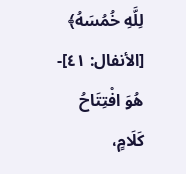لِلَّهِ خُمُسَهُ﴾ [الأنفال: ٤١]- هُوَ افْتِتَاحُ كَلَامٍ،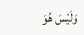وَلَيْسَ هُوَ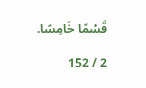قَسْمًا خَامِسًا.

2 / 152